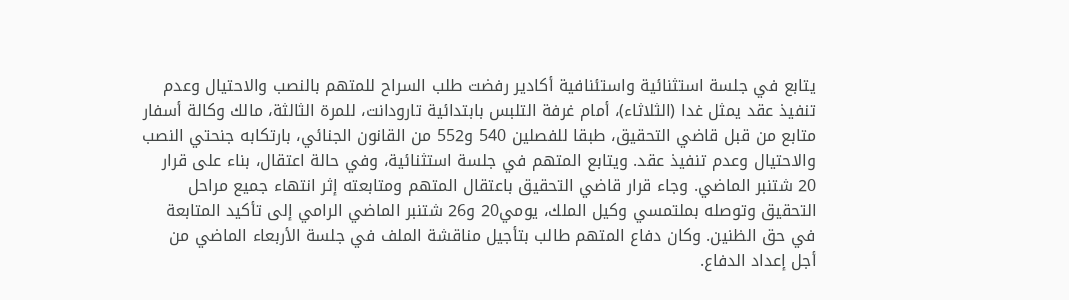يتابع في جلسة استثنائية واستئنافية أكادير رفضت طلب السراح للمتهم بالنصب والاحتيال وعدم تنفيذ عقد يمثل غدا (الثلاثاء)، أمام غرفة التلبس بابتدائية تارودانت، للمرة الثالثة، مالك وكالة أسفار متابع من قبل قاضي التحقيق، طبقا للفصلين 540 و552 من القانون الجنائي، بارتكابه جنحتي النصب والاحتيال وعدم تنفيذ عقد. ويتابع المتهم في جلسة استثنائية، وفي حالة اعتقال، بناء على قرار 20 شتنبر الماضي. وجاء قرار قاضي التحقيق باعتقال المتهم ومتابعته إثر انتهاء جميع مراحل التحقيق وتوصله بملتمسي وكيل الملك، يومي20 و26 شتنبر الماضي الرامي إلى تأكيد المتابعة في حق الظنين. وكان دفاع المتهم طالب بتأجيل مناقشة الملف في جلسة الأربعاء الماضي من أجل إعداد الدفاع.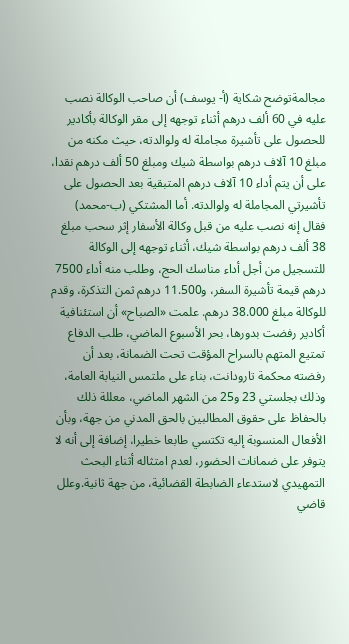مجالمةتوضح شكاية (أ- يوسف) أن صاحب الوكالة نصب عليه في 60 ألف درهم أثناء توجهه إلى مقر الوكالة بأكادير للحصول على تأشيرة مجاملة له ولوالدته، حيث مكنه من مبلغ 10 آلاف درهم بواسطة شيك ومبلغ 50 ألف درهم نقدا، على أن يتم أداء 10 آلاف درهم المتبقية بعد الحصول على تأشيرتي المجاملة له ولوالدته. أما المشتكي (ب-محمد) فقال إنه نصب عليه من قبل وكالة الأسفار إثر سحب مبلغ 38 ألف درهم بواسطة شيك، أثناء توجهه إلى الوكالة للتسجيل من أجل أداء مناسك الحج، وطلب منه أداء 7500 درهم قيمة تأشيرة السفر، و11.500 درهم ثمن التذكرة، وقدم للوكالة مبلغ 38.000 درهم. علمت «الصباح» أن استئنافية أكادير رفضت بدورها، بحر الأسبوع الماضي، طلب الدفاع تمتيع المتهم بالسراح المؤقت تحت الضمانة، بعد أن رفضته محكمة تارودانت، بناء على ملتمس النيابة العامة، وذلك بجلستي 23 و25 من الشهر الماضي، معللة ذلك بالحفاظ على حقوق المطالبين بالحق المدني من جهة، وبأن الأفعال المنسوبة إليه تكتسي طابعا خطيرا، إضافة إلى أنه لا يتوفر على ضمانات الحضور، لعدم امتثاله أثناء البحث التمهيدي لاستدعاء الضابطة القضائية، من جهة ثانية.وعلل قاضي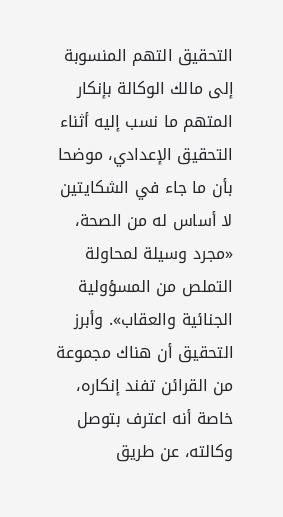التحقيق التهم المنسوبة إلى مالك الوكالة بإنكار المتهم ما نسب إليه أثناء التحقيق الإعدادي، موضحا بأن ما جاء في الشكايتين لا أساس له من الصحة، «مجرد وسيلة لمحاولة التملص من المسؤولية الجنائية والعقاب». وأبرز التحقيق أن هناك مجموعة من القرائن تفند إنكاره، خاصة أنه اعترف بتوصل وكالته، عن طريق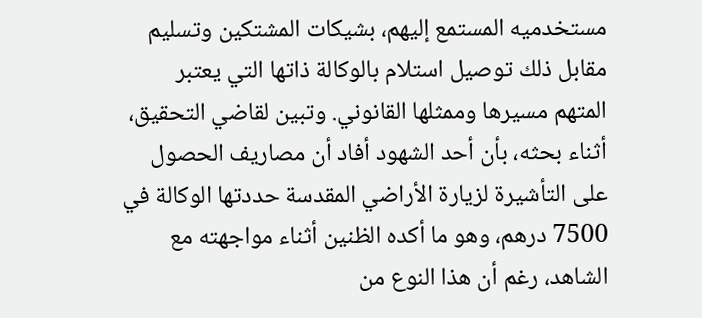مستخدميه المستمع إليهم، بشيكات المشتكين وتسليم مقابل ذلك توصيل استلام بالوكالة ذاتها التي يعتبر المتهم مسيرها وممثلها القانوني. وتبين لقاضي التحقيق، أثناء بحثه، بأن أحد الشهود أفاد أن مصاريف الحصول على التأشيرة لزيارة الأراضي المقدسة حددتها الوكالة في 7500 درهم، وهو ما أكده الظنين أثناء مواجهته مع الشاهد، رغم أن هذا النوع من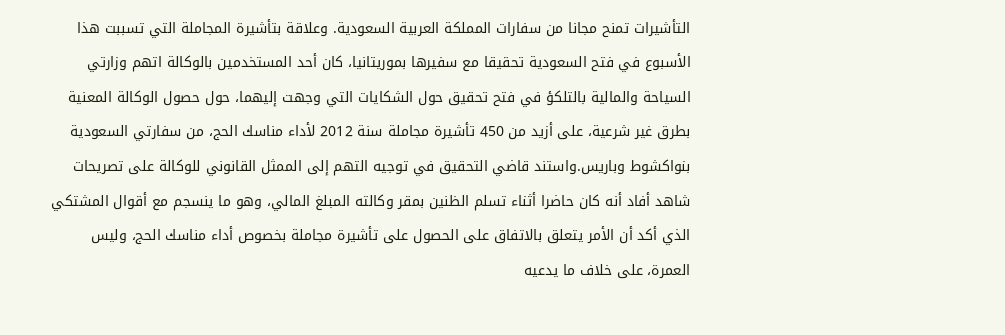التأشيرات تمنح مجانا من سفارات المملكة العربية السعودية. وعلاقة بتأشيرة المجاملة التي تسببت هذا الأسبوع في فتح السعودية تحقيقا مع سفيرها بموريتانيا، كان أحد المستخدمين بالوكالة اتهم وزارتي السياحة والمالية بالتلكؤ في فتح تحقيق حول الشكايات التي وجهت إليهما، حول حصول الوكالة المعنية بطرق غير شرعية، على أزيد من 450 تأشيرة مجاملة سنة 2012 لأداء مناسك الحج، من سفارتي السعودية بنواكشوط وباريس.واستند قاضي التحقيق في توجيه التهم إلى الممثل القانوني للوكالة على تصريحات شاهد أفاد أنه كان حاضرا أثناء تسلم الظنين بمقر وكالته المبلغ المالي، وهو ما ينسجم مع أقوال المشتكي الذي أكد أن الأمر يتعلق بالاتفاق على الحصول على تأشيرة مجاملة بخصوص أداء مناسك الحج، وليس العمرة، على خلاف ما يدعيه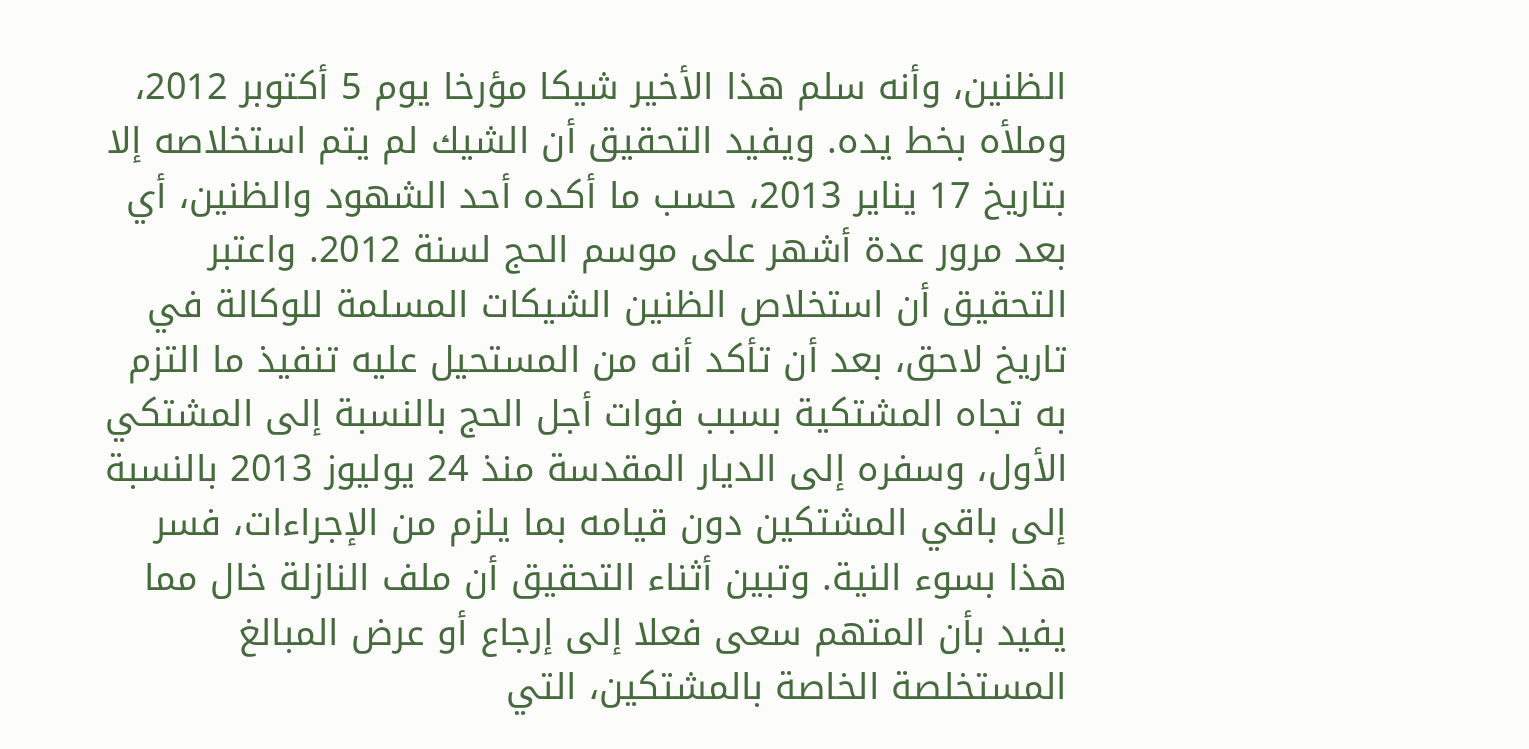الظنين، وأنه سلم هذا الأخير شيكا مؤرخا يوم 5 أكتوبر 2012، وملأه بخط يده. ويفيد التحقيق أن الشيك لم يتم استخلاصه إلا بتاريخ 17 يناير 2013، حسب ما أكده أحد الشهود والظنين، أي بعد مرور عدة أشهر على موسم الحج لسنة 2012. واعتبر التحقيق أن استخلاص الظنين الشيكات المسلمة للوكالة في تاريخ لاحق، بعد أن تأكد أنه من المستحيل عليه تنفيذ ما التزم به تجاه المشتكية بسبب فوات أجل الحج بالنسبة إلى المشتكي الأول، وسفره إلى الديار المقدسة منذ 24 يوليوز 2013 بالنسبة إلى باقي المشتكين دون قيامه بما يلزم من الإجراءات، فسر هذا بسوء النية. وتبين أثناء التحقيق أن ملف النازلة خال مما يفيد بأن المتهم سعى فعلا إلى إرجاع أو عرض المبالغ المستخلصة الخاصة بالمشتكين، التي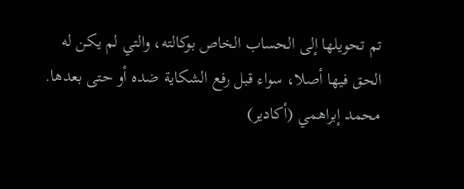تم تحويلها إلى الحساب الخاص بوكالته، والتي لم يكن له الحق فيها أصلا، سواء قبل رفع الشكاية ضده أو حتى بعدها. محمد إبراهمي (أكادير)